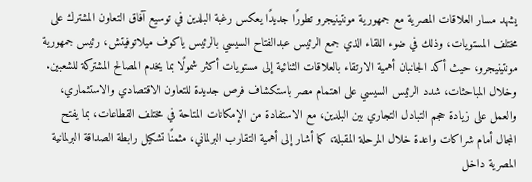يشهد مسار العلاقات المصرية مع جمهورية مونتينيجرو تطورًا جديدًا يعكس رغبة البلدين في توسيع آفاق التعاون المشترك على مختلف المستويات، وذلك في ضوء اللقاء الذي جمع الرئيس عبدالفتاح السيسي بالرئيس ياكوف ميلاتوفيتش، رئيس جمهورية مونتينيجرو، حيث أكد الجانبان أهمية الارتقاء بالعلاقات الثنائية إلى مستويات أكثر شمولًا بما يخدم المصالح المشتركة للشعبين.
وخلال المباحثات، شدد الرئيس السيسي على اهتمام مصر باستكشاف فرص جديدة للتعاون الاقتصادي والاستثماري، والعمل على زيادة حجم التبادل التجاري بين البلدين، مع الاستفادة من الإمكانات المتاحة في مختلف القطاعات، بما يفتح المجال أمام شراكات واعدة خلال المرحلة المقبلة، كما أشار إلى أهمية التقارب البرلماني، مثمنًا تشكيل رابطة الصداقة البرلمانية المصرية داخل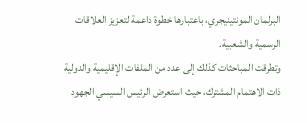البرلمان المونتينيجري، باعتبارها خطوة داعمة لتعزيز العلاقات الرسمية والشعبية.
وتطرقت المباحثات كذلك إلى عدد من الملفات الإقليمية والدولية ذات الاهتمام المشترك، حيث استعرض الرئيس السيسي الجهود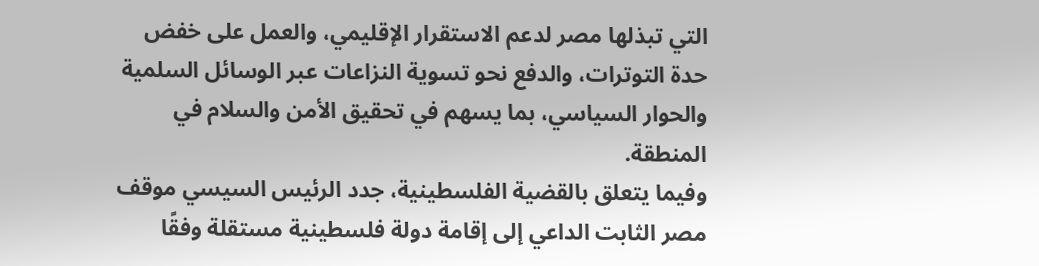التي تبذلها مصر لدعم الاستقرار الإقليمي، والعمل على خفض حدة التوترات، والدفع نحو تسوية النزاعات عبر الوسائل السلمية والحوار السياسي، بما يسهم في تحقيق الأمن والسلام في المنطقة.
وفيما يتعلق بالقضية الفلسطينية، جدد الرئيس السيسي موقف مصر الثابت الداعي إلى إقامة دولة فلسطينية مستقلة وفقًا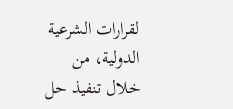لقرارات الشرعية الدولية، من خلال تنفيذ حل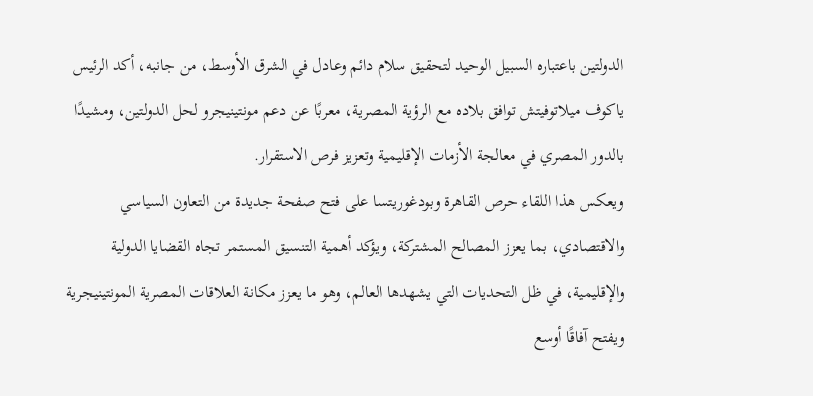الدولتين باعتباره السبيل الوحيد لتحقيق سلام دائم وعادل في الشرق الأوسط، من جانبه، أكد الرئيس ياكوف ميلاتوفيتش توافق بلاده مع الرؤية المصرية، معربًا عن دعم مونتينيجرو لحل الدولتين، ومشيدًا بالدور المصري في معالجة الأزمات الإقليمية وتعزيز فرص الاستقرار.
ويعكس هذا اللقاء حرص القاهرة وبودغوريتسا على فتح صفحة جديدة من التعاون السياسي والاقتصادي، بما يعزز المصالح المشتركة، ويؤكد أهمية التنسيق المستمر تجاه القضايا الدولية والإقليمية، في ظل التحديات التي يشهدها العالم، وهو ما يعزز مكانة العلاقات المصرية المونتينيجرية ويفتح آفاقًا أوسع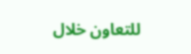للتعاون خلال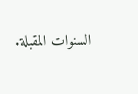السنوات المقبلة.